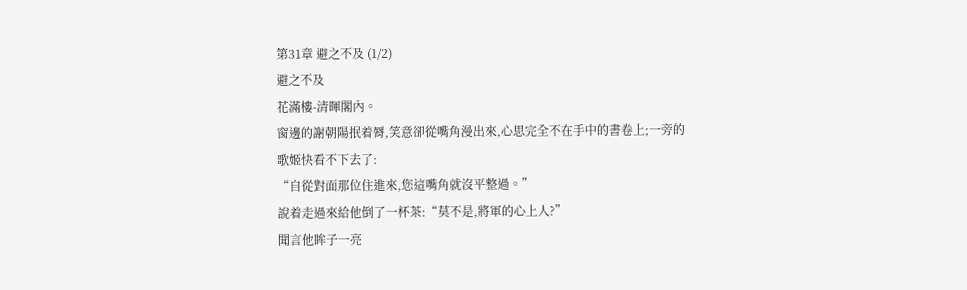第31章 避之不及 (1/2)
避之不及
花滿樓-清暉閣內。
窗邊的謝朝陽抿着脣,笑意卻從嘴角漫出來,心思完全不在手中的書卷上;一旁的歌姬快看不下去了:
“自從對面那位住進來,您這嘴角就沒平整過。”
說着走過來給他倒了一杯茶:“莫不是,將軍的心上人?”
聞言他眸子一亮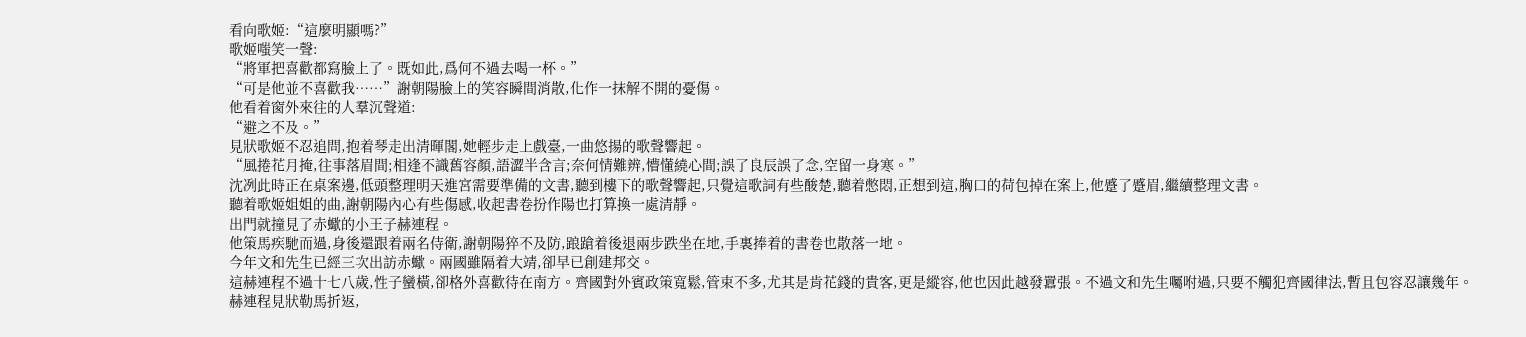看向歌姬:“這麼明顯嗎?”
歌姬嗤笑一聲:
“將軍把喜歡都寫臉上了。既如此,爲何不過去喝一杯。”
“可是他並不喜歡我……”謝朝陽臉上的笑容瞬間消散,化作一抹解不開的憂傷。
他看着窗外來往的人羣沉聲道:
“避之不及。”
見狀歌姬不忍追問,抱着琴走出清暉閣,她輕步走上戲臺,一曲悠揚的歌聲響起。
“風捲花月掩,往事落眉間;相逢不識舊容顏,語澀半含言;奈何情難辨,懵懂繞心間;誤了良辰誤了念,空留一身寒。”
沈冽此時正在桌案邊,低頭整理明天進宮需要準備的文書,聽到樓下的歌聲響起,只覺這歌詞有些酸楚,聽着憋悶,正想到這,胸口的荷包掉在案上,他蹙了蹙眉,繼續整理文書。
聽着歌姬姐姐的曲,謝朝陽內心有些傷感,收起書卷扮作陽也打算換一處清靜。
出門就撞見了赤蠍的小王子赫連程。
他策馬疾馳而過,身後還跟着兩名侍衛,謝朝陽猝不及防,踉蹌着後退兩步跌坐在地,手裏捧着的書卷也散落一地。
今年文和先生已經三次出訪赤蠍。兩國雖隔着大靖,卻早已創建邦交。
這赫連程不過十七八歲,性子蠻橫,卻格外喜歡待在南方。齊國對外賓政策寬鬆,管束不多,尤其是肯花錢的貴客,更是縱容,他也因此越發囂張。不過文和先生囑咐過,只要不觸犯齊國律法,暫且包容忍讓幾年。
赫連程見狀勒馬折返,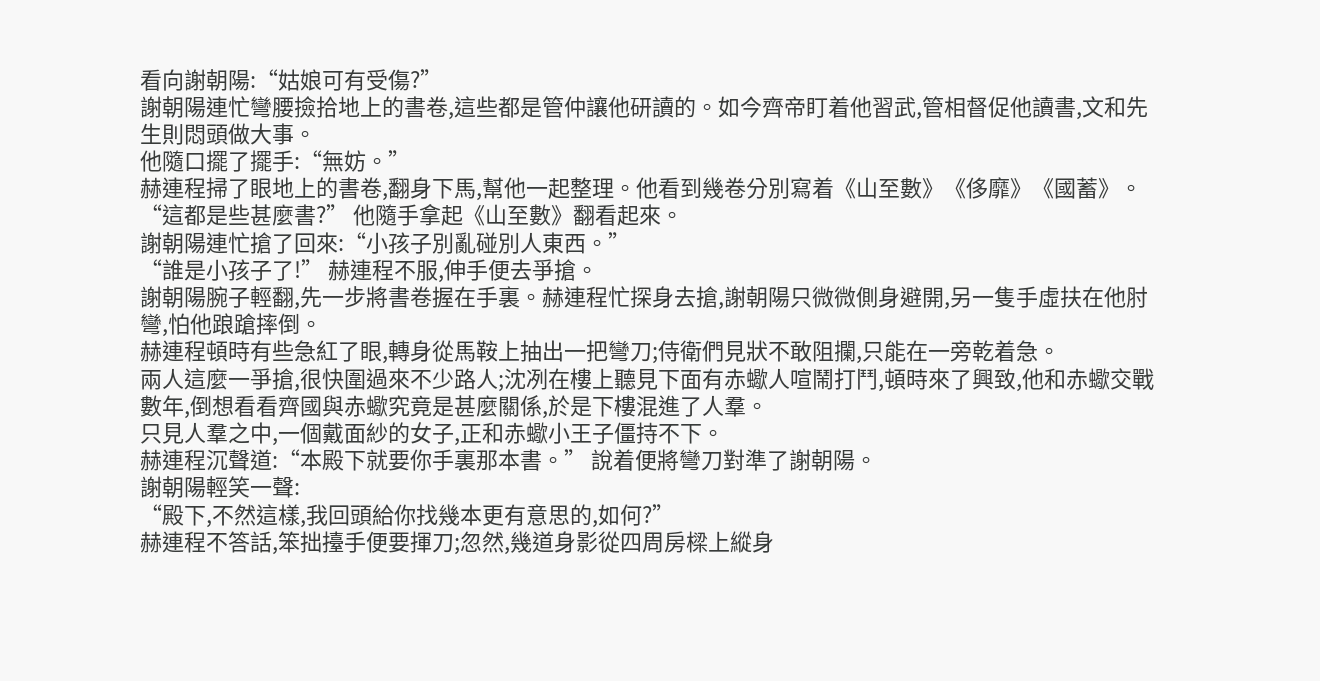看向謝朝陽:“姑娘可有受傷?”
謝朝陽連忙彎腰撿拾地上的書卷,這些都是管仲讓他研讀的。如今齊帝盯着他習武,管相督促他讀書,文和先生則悶頭做大事。
他隨口擺了擺手:“無妨。”
赫連程掃了眼地上的書卷,翻身下馬,幫他一起整理。他看到幾卷分別寫着《山至數》《侈靡》《國蓄》。
“這都是些甚麼書?” 他隨手拿起《山至數》翻看起來。
謝朝陽連忙搶了回來:“小孩子別亂碰別人東西。”
“誰是小孩子了!” 赫連程不服,伸手便去爭搶。
謝朝陽腕子輕翻,先一步將書卷握在手裏。赫連程忙探身去搶,謝朝陽只微微側身避開,另一隻手虛扶在他肘彎,怕他踉蹌摔倒。
赫連程頓時有些急紅了眼,轉身從馬鞍上抽出一把彎刀;侍衛們見狀不敢阻攔,只能在一旁乾着急。
兩人這麼一爭搶,很快圍過來不少路人;沈冽在樓上聽見下面有赤蠍人喧鬧打鬥,頓時來了興致,他和赤蠍交戰數年,倒想看看齊國與赤蠍究竟是甚麼關係,於是下樓混進了人羣。
只見人羣之中,一個戴面紗的女子,正和赤蠍小王子僵持不下。
赫連程沉聲道:“本殿下就要你手裏那本書。” 說着便將彎刀對準了謝朝陽。
謝朝陽輕笑一聲:
“殿下,不然這樣,我回頭給你找幾本更有意思的,如何?”
赫連程不答話,笨拙擡手便要揮刀;忽然,幾道身影從四周房樑上縱身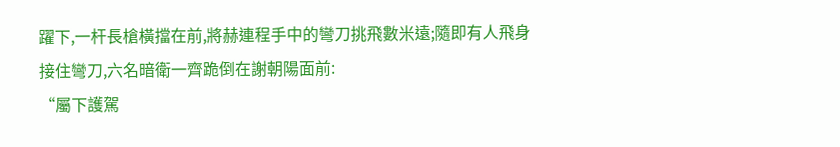躍下,一杆長槍橫擋在前,將赫連程手中的彎刀挑飛數米遠;隨即有人飛身接住彎刀,六名暗衛一齊跪倒在謝朝陽面前:
“屬下護駕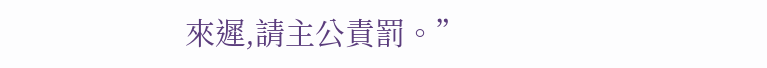來遲,請主公責罰。”